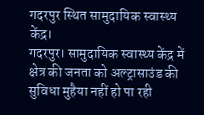गदरपुर स्थित सामुदायिक स्वास्थ्य केंद्र।
गदरपुर। सामुदायिक स्वास्थ्य केंद्र में क्षेत्र की जनता को अल्ट्रासाउंड की सुविधा मुहैया नहीं हो पा रही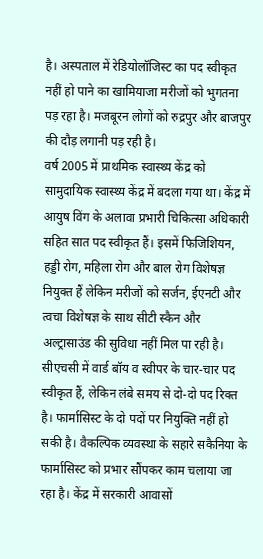है। अस्पताल में रेडियोलॉजिस्ट का पद स्वीकृत नहीं हो पाने का खामियाजा मरीजों को भुगतना पड़ रहा है। मजबूरन लोगों को रुद्रपुर और बाजपुर की दौड़ लगानी पड़ रही है।
वर्ष 2005 में प्राथमिक स्वास्थ्य केंद्र को सामुदायिक स्वास्थ्य केंद्र में बदला गया था। केंद्र में आयुष विंग के अलावा प्रभारी चिकित्सा अधिकारी सहित सात पद स्वीकृत हैं। इसमें फिजिशियन, हड्डी रोग, महिला रोग और बाल रोग विशेषज्ञ नियुक्त हैं लेकिन मरीजों को सर्जन, ईएनटी और त्वचा विशेषज्ञ के साथ सीटी स्कैन और अल्ट्रासाउंड की सुविधा नहीं मिल पा रही है। सीएचसी में वार्ड बॉय व स्वीपर के चार-चार पद स्वीकृत हैं, लेकिन लंबे समय से दो-दो पद रिक्त है। फार्मासिस्ट के दो पदों पर नियुक्ति नहीं हो सकी है। वैकल्पिक व्यवस्था के सहारे सकैनिया के फार्मासिस्ट को प्रभार सौंपकर काम चलाया जा रहा है। केंद्र में सरकारी आवासों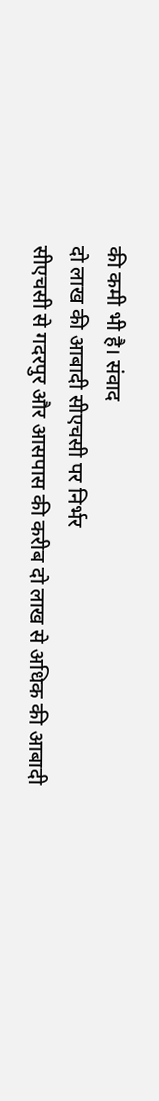की कमी भी है। संवाद
दो लाख की आबादी सीएचसी पर निर्भर
सीएचसी से गदरपुर और आसपास की करीब दो लाख से अधिक की आबादी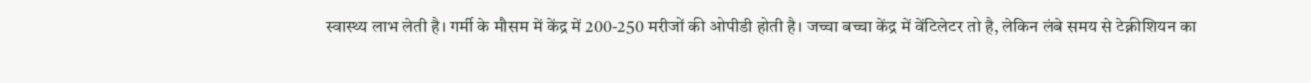स्वास्थ्य लाभ लेती है। गर्मी के मौसम में केंद्र में 200-250 मरीजों की ओपीडी होती है। जच्चा बच्चा केंद्र में वेंटिलेटर तो है, लेकिन लंबे समय से टेक्नीशियन का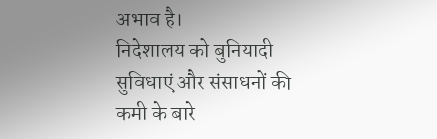अभाव है।
निदेशालय को बुनियादी सुविधाएं और संसाधनों की कमी के बारे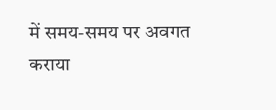में समय-समय पर अवगत कराया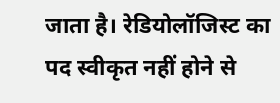जाता है। रेडियोलॉजिस्ट का पद स्वीकृत नहीं होने से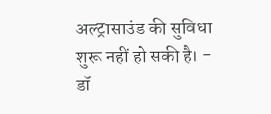अल्ट्रासाउंड की सुविधा शुरू नहीं हो सकी है। - डॉ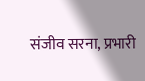संजीव सरना, प्रभारी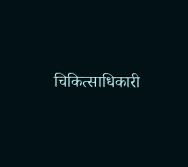चिकित्साधिकारी